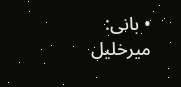• بانی: میرخلیل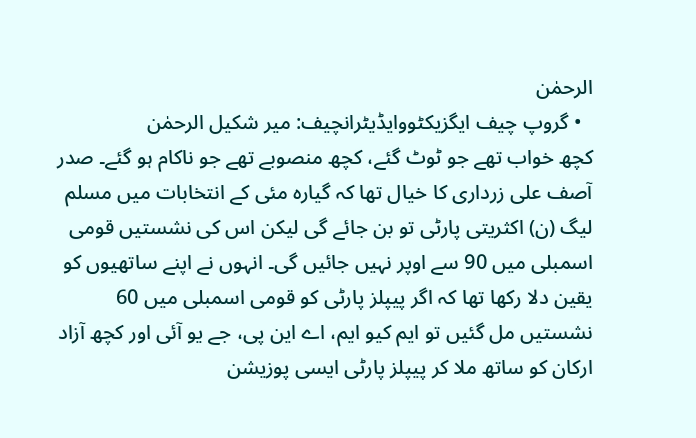الرحمٰن
  • گروپ چیف ایگزیکٹووایڈیٹرانچیف: میر شکیل الرحمٰن
کچھ خواب تھے جو ٹوٹ گئے، کچھ منصوبے تھے جو ناکام ہو گئے۔ صدر آصف علی زرداری کا خیال تھا کہ گیارہ مئی کے انتخابات میں مسلم لیگ (ن) اکثریتی پارٹی تو بن جائے گی لیکن اس کی نشستیں قومی اسمبلی میں 90 سے اوپر نہیں جائیں گی۔ انہوں نے اپنے ساتھیوں کو یقین دلا رکھا تھا کہ اگر پیپلز پارٹی کو قومی اسمبلی میں 60 نشستیں مل گئیں تو ایم کیو ایم، اے این پی، جے یو آئی اور کچھ آزاد ارکان کو ساتھ ملا کر پیپلز پارٹی ایسی پوزیشن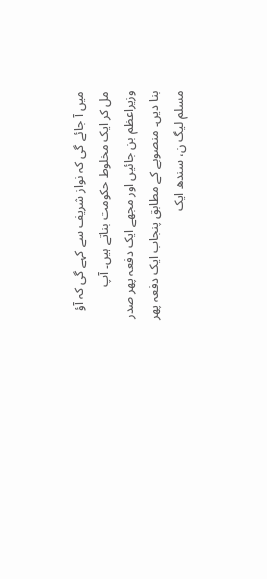میں آ جائے گی کہ نواز شریف سے کہے گی کہ آؤ مل کر ایک مخلوط حکومت بناتے ہیں۔ آپ وزیراعظم بن جائیں اور مجھے ایک دفعہ پھر صدر بنا دیں۔ منصوبے کے مطابق پنجاب ایک دفعہ پھر مسلم لیگ ن، سندھ ایک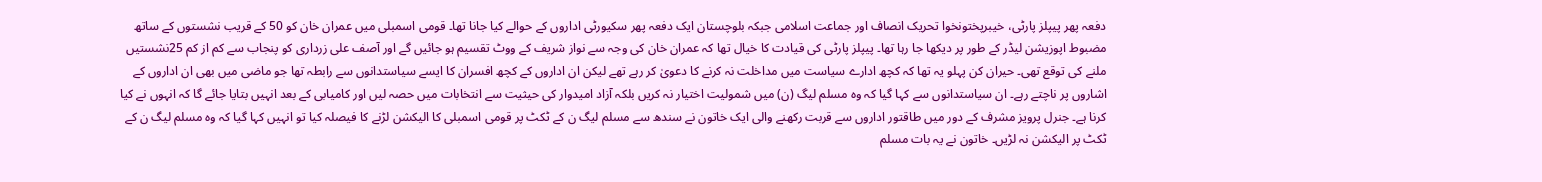دفعہ پھر پیپلز پارٹی، خیبرپختونخوا تحریک انصاف اور جماعت اسلامی جبکہ بلوچستان ایک دفعہ پھر سکیورٹی اداروں کے حوالے کیا جانا تھا۔ قومی اسمبلی میں عمران خان کو 50 کے قریب نشستوں کے ساتھ مضبوط اپوزیشن لیڈر کے طور پر دیکھا جا رہا تھا۔ پیپلز پارٹی کی قیادت کا خیال تھا کہ عمران خان کی وجہ سے نواز شریف کے ووٹ تقسیم ہو جائیں گے اور آصف علی زرداری کو پنجاب سے کم از کم 25نشستیں ملنے کی توقع تھی۔ حیران کن پہلو یہ تھا کہ کچھ ادارے سیاست میں مداخلت نہ کرنے کا دعویٰ کر رہے تھے لیکن ان اداروں کے کچھ افسران کا ایسے سیاستدانوں سے رابطہ تھا جو ماضی میں بھی ان اداروں کے اشاروں پر ناچتے رہے۔ ان سیاستدانوں سے کہا گیا کہ وہ مسلم لیگ (ن) میں شمولیت اختیار نہ کریں بلکہ آزاد امیدوار کی حیثیت سے انتخابات میں حصہ لیں اور کامیابی کے بعد انہیں بتایا جائے گا کہ انہوں نے کیا کرنا ہے۔ جنرل پرویز مشرف کے دور میں طاقتور اداروں سے قربت رکھنے والی ایک خاتون نے سندھ سے مسلم لیگ ن کے ٹکٹ پر قومی اسمبلی کا الیکشن لڑنے کا فیصلہ کیا تو انہیں کہا گیا کہ وہ مسلم لیگ ن کے ٹکٹ پر الیکشن نہ لڑیں۔ خاتون نے یہ بات مسلم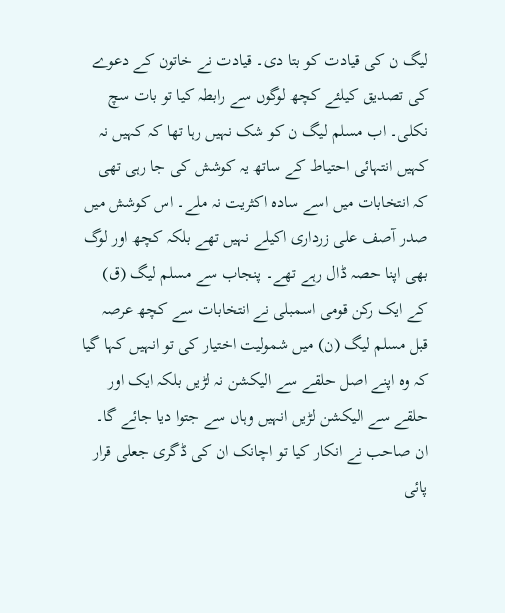لیگ ن کی قیادت کو بتا دی۔ قیادت نے خاتون کے دعوے کی تصدیق کیلئے کچھ لوگوں سے رابطہ کیا تو بات سچ نکلی۔ اب مسلم لیگ ن کو شک نہیں رہا تھا کہ کہیں نہ کہیں انتہائی احتیاط کے ساتھ یہ کوشش کی جا رہی تھی کہ انتخابات میں اسے سادہ اکثریت نہ ملے۔ اس کوشش میں صدر آصف علی زرداری اکیلے نہیں تھے بلکہ کچھ اور لوگ بھی اپنا حصہ ڈال رہے تھے۔ پنجاب سے مسلم لیگ (ق) کے ایک رکن قومی اسمبلی نے انتخابات سے کچھ عرصہ قبل مسلم لیگ (ن) میں شمولیت اختیار کی تو انہیں کہا گیا کہ وہ اپنے اصل حلقے سے الیکشن نہ لڑیں بلکہ ایک اور حلقے سے الیکشن لڑیں انہیں وہاں سے جتوا دیا جائے گا۔ ان صاحب نے انکار کیا تو اچانک ان کی ڈگری جعلی قرار پائی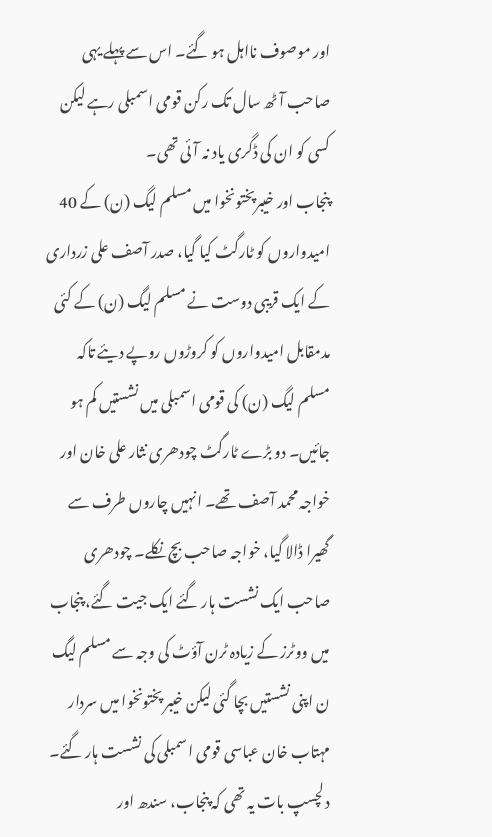اور موصوف نااہل ہو گئے۔ اس سے پہلے یہی صاحب آٹھ سال تک رکن قومی اسمبلی رہے لیکن کسی کو ان کی ڈگری یاد نہ آئی تھی۔
پنجاب اور خیبرپختونخوا میں مسلم لیگ (ن) کے 40 امیدواروں کو ٹارگٹ کیا گیا، صدر آصف علی زرداری کے ایک قریبی دوست نے مسلم لیگ (ن) کے کئی مدمقابل امیدواروں کو کروڑوں روپے دیئے تاکہ مسلم لیگ (ن) کی قومی اسمبلی میں نشستیں کم ہو جائیں۔ دو بڑے ٹارگٹ چودھری نثار علی خان اور خواجہ محمد آصف تھے۔ انہیں چاروں طرف سے گھیرا ڈالا گیا، خواجہ صاحب بچ نکلے۔ چودھری صاحب ایک نشست ہار گئے ایک جیت گئے، پنجاب میں ووٹرز کے زیادہ ٹرن آؤٹ کی وجہ سے مسلم لیگ ن اپنی نشستیں بچا گئی لیکن خیبر پختونخوا میں سردار مہتاب خان عباسی قومی اسمبلی کی نشست ہار گئے۔ دلچسپ بات یہ تھی کہ پنجاب، سندھ اور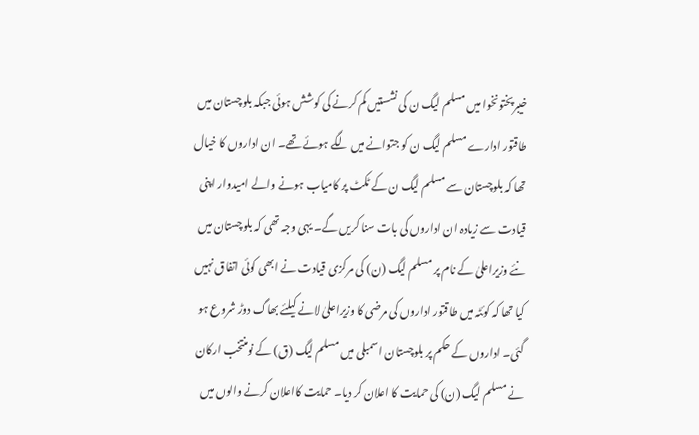خیبرپختونخوا میں مسلم لیگ ن کی نشستیں کم کرنے کی کوشش ہوئی جبکہ بلوچستان میں طاقتور ادارے مسلم لیگ ن کو جتوانے میں لگے ہوئے تھے۔ ان اداروں کا خیال تھا کہ بلوچستان سے مسلم لیگ ن کے ٹکٹ پر کامیاب ہونے والے امیدوار اپنی قیادت سے زیادہ ان اداروں کی بات سنا کریں گے۔ یہی وجہ تھی کہ بلوچستان میں نئے وزیراعلیٰ کے نام پر مسلم لیگ (ن) کی مرکزی قیادت نے ابھی کوئی اتفاق نہیں کیا تھا کہ کوئٹہ میں طاقتور اداروں کی مرضی کا وزیراعلیٰ لانے کیلئے بھاگ دوڑ شروع ہو گئی۔ اداروں کے حکم پر بلوچستان اسمبلی میں مسلم لیگ (ق) کے نومنتخب ارکان نے مسلم لیگ (ن) کی حمایت کا اعلان کر دیا۔ حمایت کااعلان کرنے والوں میں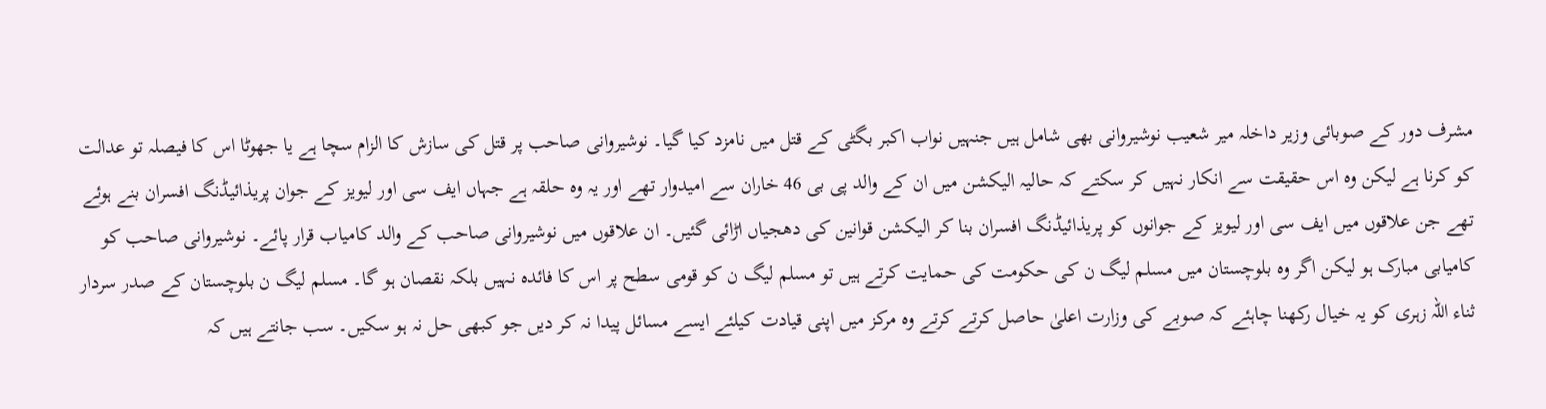مشرف دور کے صوبائی وزیر داخلہ میر شعیب نوشیروانی بھی شامل ہیں جنہیں نواب اکبر بگٹی کے قتل میں نامزد کیا گیا۔ نوشیروانی صاحب پر قتل کی سازش کا الزام سچا ہے یا جھوٹا اس کا فیصلہ تو عدالت کو کرنا ہے لیکن وہ اس حقیقت سے انکار نہیں کر سکتے کہ حالیہ الیکشن میں ان کے والد پی بی 46 خاران سے امیدوار تھے اور یہ وہ حلقہ ہے جہاں ایف سی اور لیویز کے جوان پریذائیڈنگ افسران بنے ہوئے تھے جن علاقوں میں ایف سی اور لیویز کے جوانوں کو پریذائیڈنگ افسران بنا کر الیکشن قوانین کی دھجیاں اڑائی گئیں۔ ان علاقوں میں نوشیروانی صاحب کے والد کامیاب قرار پائے۔ نوشیروانی صاحب کو کامیابی مبارک ہو لیکن اگر وہ بلوچستان میں مسلم لیگ ن کی حکومت کی حمایت کرتے ہیں تو مسلم لیگ ن کو قومی سطح پر اس کا فائدہ نہیں بلکہ نقصان ہو گا۔ مسلم لیگ ن بلوچستان کے صدر سردار ثناء اللہ زہری کو یہ خیال رکھنا چاہئے کہ صوبے کی وزارت اعلیٰ حاصل کرتے کرتے وہ مرکز میں اپنی قیادت کیلئے ایسے مسائل پیدا نہ کر دیں جو کبھی حل نہ ہو سکیں۔ سب جانتے ہیں کہ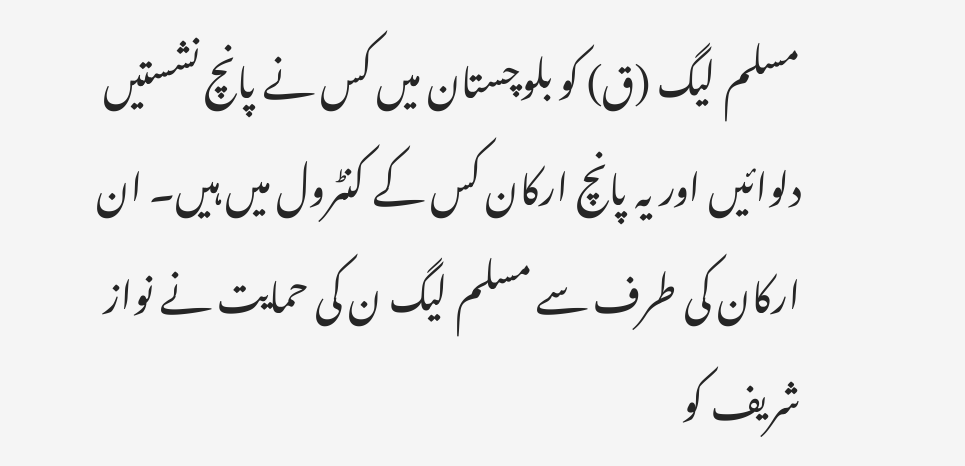مسلم لیگ (ق) کو بلوچستان میں کس نے پانچ نشستیں دلوائیں اور یہ پانچ ارکان کس کے کنٹرول میں ہیں۔ ان ارکان کی طرف سے مسلم لیگ ن کی حمایت نے نواز شریف کو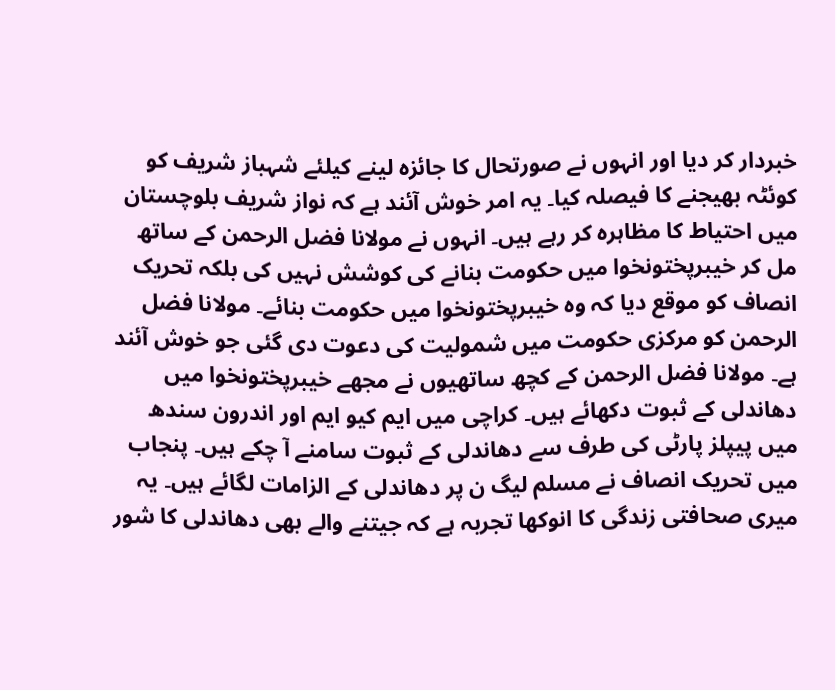خبردار کر دیا اور انہوں نے صورتحال کا جائزہ لینے کیلئے شہباز شریف کو کوئٹہ بھیجنے کا فیصلہ کیا۔ یہ امر خوش آئند ہے کہ نواز شریف بلوچستان میں احتیاط کا مظاہرہ کر رہے ہیں۔ انہوں نے مولانا فضل الرحمن کے ساتھ مل کر خیبرپختونخوا میں حکومت بنانے کی کوشش نہیں کی بلکہ تحریک انصاف کو موقع دیا کہ وہ خیبرپختونخوا میں حکومت بنائے۔ مولانا فضل الرحمن کو مرکزی حکومت میں شمولیت کی دعوت دی گئی جو خوش آئند ہے۔ مولانا فضل الرحمن کے کچھ ساتھیوں نے مجھے خیبرپختونخوا میں دھاندلی کے ثبوت دکھائے ہیں۔ کراچی میں ایم کیو ایم اور اندرون سندھ میں پیپلز پارٹی کی طرف سے دھاندلی کے ثبوت سامنے آ چکے ہیں۔ پنجاب میں تحریک انصاف نے مسلم لیگ ن پر دھاندلی کے الزامات لگائے ہیں۔ یہ میری صحافتی زندگی کا انوکھا تجربہ ہے کہ جیتنے والے بھی دھاندلی کا شور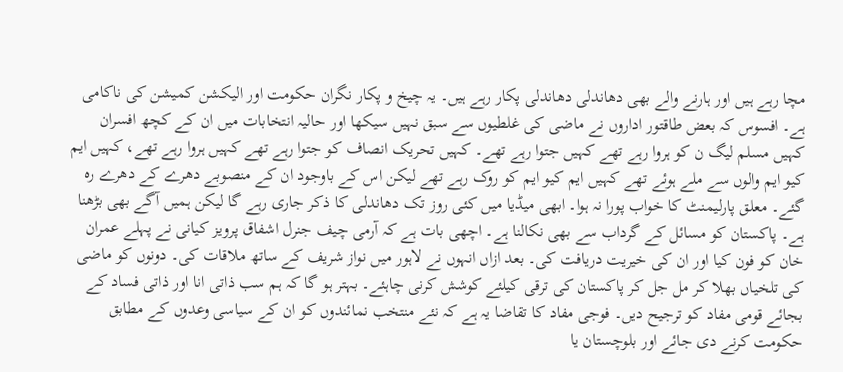مچا رہے ہیں اور ہارنے والے بھی دھاندلی دھاندلی پکار رہے ہیں۔ یہ چیخ و پکار نگران حکومت اور الیکشن کمیشن کی ناکامی ہے۔ افسوس کہ بعض طاقتور اداروں نے ماضی کی غلطیوں سے سبق نہیں سیکھا اور حالیہ انتخابات میں ان کے کچھ افسران کہیں مسلم لیگ ن کو ہروا رہے تھے کہیں جتوا رہے تھے۔ کہیں تحریک انصاف کو جتوا رہے تھے کہیں ہروا رہے تھے، کہیں ایم کیو ایم والوں سے ملے ہوئے تھے کہیں ایم کیو ایم کو روک رہے تھے لیکن اس کے باوجود ان کے منصوبے دھرے کے دھرے رہ گئے۔ معلق پارلیمنٹ کا خواب پورا نہ ہوا۔ ابھی میڈیا میں کئی روز تک دھاندلی کا ذکر جاری رہے گا لیکن ہمیں آگے بھی بڑھنا ہے۔ پاکستان کو مسائل کے گرداب سے بھی نکالنا ہے۔ اچھی بات ہے کہ آرمی چیف جنرل اشفاق پرویز کیانی نے پہلے عمران خان کو فون کیا اور ان کی خیریت دریافت کی۔ بعد ازاں انہوں نے لاہور میں نواز شریف کے ساتھ ملاقات کی۔ دونوں کو ماضی کی تلخیاں بھلا کر مل جل کر پاکستان کی ترقی کیلئے کوشش کرنی چاہئے۔ بہتر ہو گا کہ ہم سب ذاتی انا اور ذاتی فساد کے بجائے قومی مفاد کو ترجیح دیں۔ فوجی مفاد کا تقاضا یہ ہے کہ نئے منتخب نمائندوں کو ان کے سیاسی وعدوں کے مطابق حکومت کرنے دی جائے اور بلوچستان یا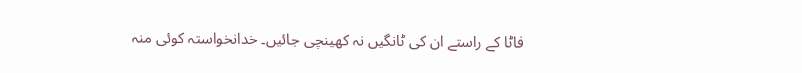فاٹا کے راستے ان کی ٹانگیں نہ کھینچی جائیں۔ خدانخواستہ کوئی منہ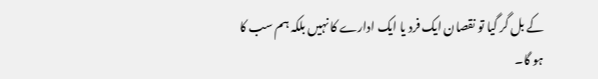کے بل گر گیا تو نقصان ایک فرد یا ایک ادارے کا نہیں بلکہ ہم سب کا ہو گا۔